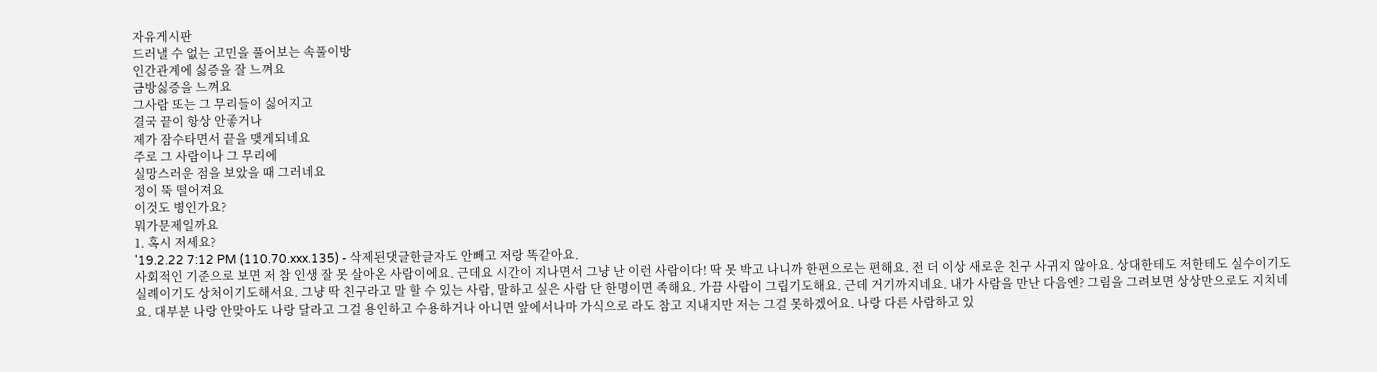자유게시판
드러낼 수 없는 고민을 풀어보는 속풀이방
인간관계에 싫증을 잘 느껴요
금방싫증을 느껴요
그사람 또는 그 무리들이 싫어지고
결국 끝이 항상 안좋거나
제가 잠수타면서 끝을 맺게되네요
주로 그 사람이나 그 무리에
실망스러운 점을 보았을 때 그러네요
정이 뚝 떨어져요
이것도 병인가요?
뭐가문제일까요
1. 혹시 저세요?
'19.2.22 7:12 PM (110.70.xxx.135) - 삭제된댓글한글자도 안빼고 저랑 똑같아요.
사회적인 기준으로 보면 저 참 인생 잘 못 살아온 사람이에요. 근데요 시간이 지나면서 그냥 난 이런 사람이다! 딱 못 박고 나니까 한편으로는 편해요. 전 더 이상 새로운 친구 사귀지 않아요. 상대한테도 저한테도 실수이기도 실례이기도 상처이기도해서요. 그냥 딱 친구라고 말 할 수 있는 사람, 말하고 싶은 사람 단 한명이면 족해요. 가끔 사람이 그립기도해요. 근데 거기까지네요. 내가 사람을 만난 다음엔? 그림을 그려보면 상상만으로도 지치네요. 대부분 나랑 안맞아도 나랑 달라고 그걸 용인하고 수용하거나 아니면 앞에서나마 가식으로 라도 참고 지내지만 저는 그걸 못하겠어요. 나랑 다른 사람하고 있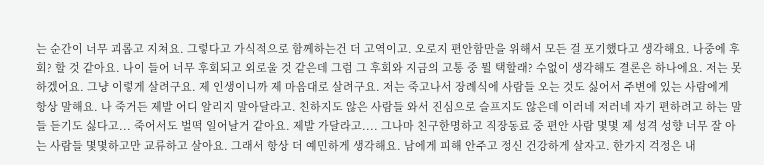는 순간이 너무 괴롭고 지쳐요. 그렇다고 가식적으로 함께하는건 더 고역이고. 오로지 편안함만을 위해서 모든 걸 포기했다고 생각해요. 나중에 후회? 할 것 같아요. 나이 들어 너무 후회되고 외로울 것 같은데 그럼 그 후회와 지금의 고통 중 뭘 택할래? 수없이 생각해도 결론은 하나에요. 저는 못하겠어요. 그냥 이렇게 살려구요. 제 인생이니까 제 마음대로 살려구요. 저는 죽고나서 장례식에 사람들 오는 것도 싫어서 주변에 있는 사람에게 항상 말해요. 나 죽거든 제발 어디 알리지 말아달라고. 친하지도 않은 사람들 와서 진심으로 슬프지도 않은데 이러네 저러네 자기 편하려고 하는 말들 듣기도 싫다고... 죽어서도 벌떡 일어날거 같아요. 제발 가달라고.... 그나마 친구한명하고 직장동료 중 편안 사람 몇몇 제 성격 성향 너무 잘 아는 사람들 몇몇하고만 교류하고 살아요. 그래서 항상 더 예민하게 생각해요. 남에게 피해 안주고 정신 건강하게 살자고. 한가지 걱정은 내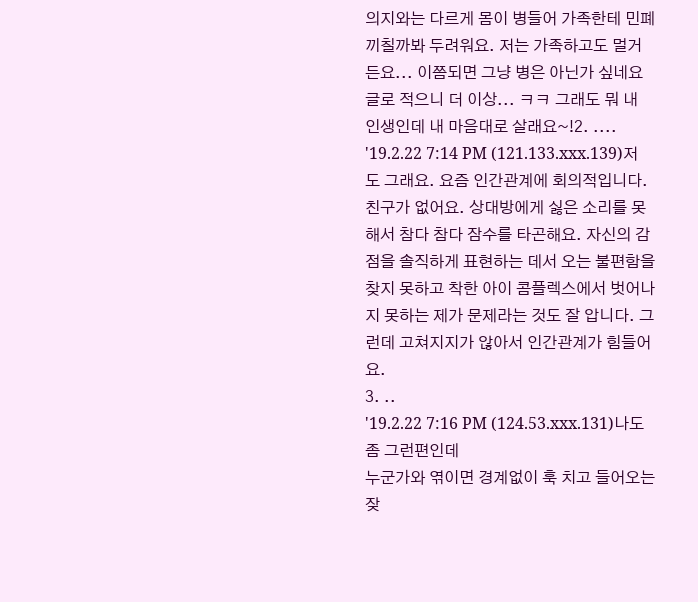의지와는 다르게 몸이 병들어 가족한테 민폐끼칠까봐 두려워요. 저는 가족하고도 멀거든요... 이쯤되면 그냥 병은 아닌가 싶네요 글로 적으니 더 이상... ㅋㅋ 그래도 뭐 내 인생인데 내 마음대로 살래요~!2. ....
'19.2.22 7:14 PM (121.133.xxx.139)저도 그래요. 요즘 인간관계에 회의적입니다. 친구가 없어요. 상대방에게 싫은 소리를 못해서 참다 참다 잠수를 타곤해요. 자신의 감점을 솔직하게 표현하는 데서 오는 불편함을 찾지 못하고 착한 아이 콤플렉스에서 벗어나지 못하는 제가 문제라는 것도 잘 압니다. 그런데 고쳐지지가 않아서 인간관계가 힘들어요.
3. ..
'19.2.22 7:16 PM (124.53.xxx.131)나도 좀 그런편인데
누군가와 엮이면 경계없이 훅 치고 들어오는 잦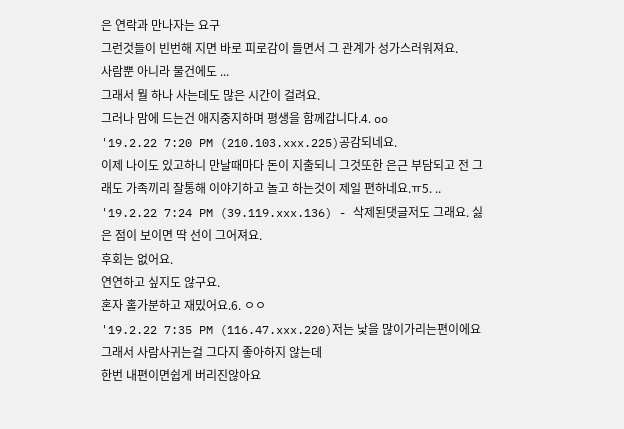은 연락과 만나자는 요구
그런것들이 빈번해 지면 바로 피로감이 들면서 그 관계가 성가스러워져요.
사람뿐 아니라 물건에도 ...
그래서 뭘 하나 사는데도 많은 시간이 걸려요.
그러나 맘에 드는건 애지중지하며 평생을 함께갑니다.4. oo
'19.2.22 7:20 PM (210.103.xxx.225)공감되네요.
이제 나이도 있고하니 만날때마다 돈이 지출되니 그것또한 은근 부담되고 전 그래도 가족끼리 잘통해 이야기하고 놀고 하는것이 제일 편하네요.ㅠ5. ..
'19.2.22 7:24 PM (39.119.xxx.136) - 삭제된댓글저도 그래요. 싫은 점이 보이면 딱 선이 그어져요.
후회는 없어요.
연연하고 싶지도 않구요.
혼자 홀가분하고 재밌어요.6. ㅇㅇ
'19.2.22 7:35 PM (116.47.xxx.220)저는 낯을 많이가리는편이에요
그래서 사람사귀는걸 그다지 좋아하지 않는데
한번 내편이면쉽게 버리진않아요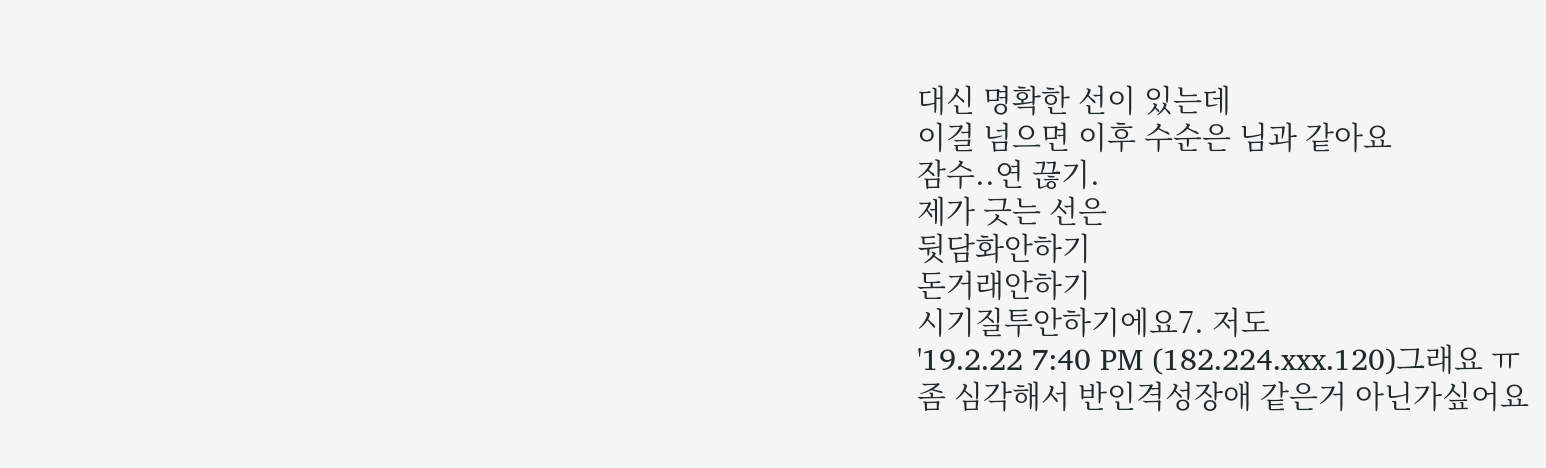대신 명확한 선이 있는데
이걸 넘으면 이후 수순은 님과 같아요
잠수..연 끊기.
제가 긋는 선은
뒷담화안하기
돈거래안하기
시기질투안하기에요7. 저도
'19.2.22 7:40 PM (182.224.xxx.120)그래요 ㅠ
좀 심각해서 반인격성장애 같은거 아닌가싶어요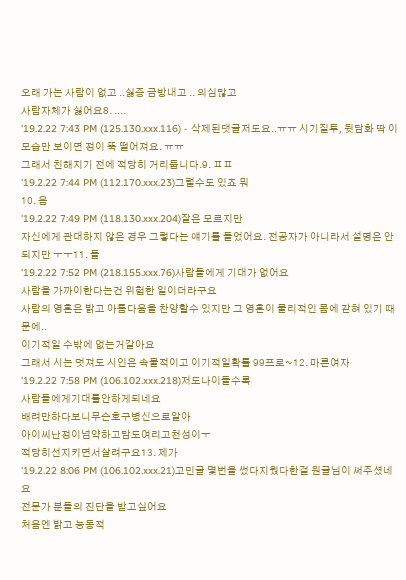오래 가는 사람이 없고 ..싫증 금방내고 .. 의심많고
사람자체가 싫어요8. ....
'19.2.22 7:43 PM (125.130.xxx.116) - 삭제된댓글저도요..ㅠㅠ 시기질투, 뒷담화 딱 이모습만 보이면 정이 뚝 떨어져요. ㅠㅠ
그래서 친해지기 전에 적당히 거리둡니다.9. ㅍㅍ
'19.2.22 7:44 PM (112.170.xxx.23)그럴수도 있죠 뭐
10. 음
'19.2.22 7:49 PM (118.130.xxx.204)잘은 모르지만
자신에게 관대하지 않은 경우 그렇다는 얘기를 들었어요. 전공자가 아니라서 설명은 안되지만 ㅜㅜ11. 돌
'19.2.22 7:52 PM (218.155.xxx.76)사람들에게 기대가 없어요
사람을 가까이한다는건 위험한 일이더라구요
사람의 영혼은 밝고 아름다움을 찬양할수 있지만 그 영혼이 물리적인 몸에 갇혀 있기 때문에..
이기적일 수밖에 없는거같아요
그래서 시는 멋져도 시인은 속물적이고 이기적일확률 99프로~12. 마른여자
'19.2.22 7:58 PM (106.102.xxx.218)저도나이들수록
사람들에게기대를안하게되네요
배려만하다보니무슨호구병신으로알아
아이씨난정이넘약하고맘도여리고천성이ㅜ
적당히선지키면서살려구요13. 제가
'19.2.22 8:06 PM (106.102.xxx.21)고민글 몇번을 썼다지웠다한걸 원글님이 써주셨네요
전문가 분들의 진단을 받고싶어요
처음엔 밝고 능동적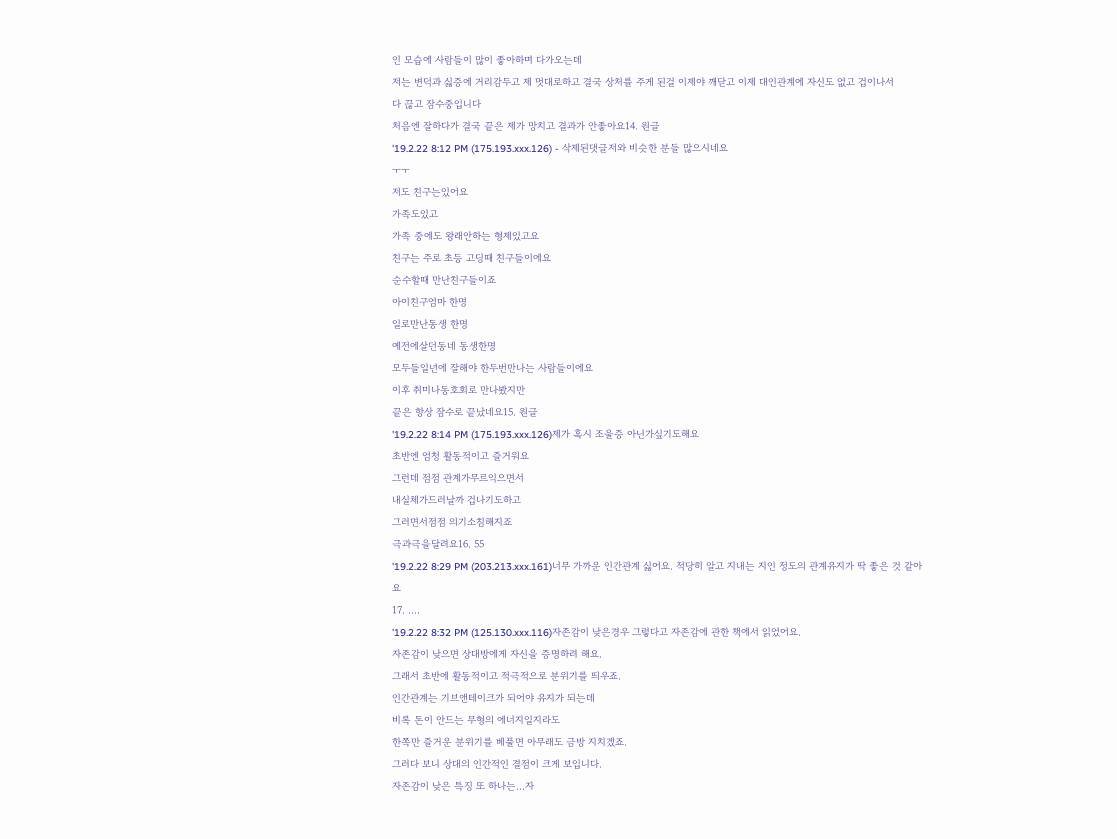인 모습에 사람들이 많이 좋아하며 다가오는데
저는 변덕과 싫증에 거리감두고 제 멋대로하고 결국 상처를 주게 된걸 이제야 깨닫고 이제 대인관계에 자신도 없고 겁이나서
다 끊고 잠수중입니다
처음엔 잘하다가 결국 끝은 제가 망치고 결과가 안좋아요14. 원글
'19.2.22 8:12 PM (175.193.xxx.126) - 삭제된댓글저와 비슷한 분들 많으시네요
ㅜㅜ
저도 친구는있어요
가족도있고
가족 중에도 왕래안하는 형제있고요
친구는 주로 초등 고딩때 친구들이에요
순수할때 만난친구들이죠
아이친구엄마 한명
일로만난동생 한명
예전에살던동네 동생한명
모두들일년에 잘해야 한두번만나는 사람들이에요
이후 취미나동호회로 만나봤지만
끝은 항상 잠수로 끝났네요15. 원글
'19.2.22 8:14 PM (175.193.xxx.126)제가 혹시 조울증 아닌가싶기도해요
초반엔 엄청 활동적이고 즐거워요
그런데 점점 관계가무르익으면서
내실체가드러날까 겁나기도하고
그러면서점점 의기소침해지죠
극과극을달려요16. 55
'19.2.22 8:29 PM (203.213.xxx.161)너무 가까운 인간관계 싫어요. 적당히 알고 지내는 지인 정도의 관계유지가 딱 좋은 것 같아요
17. ....
'19.2.22 8:32 PM (125.130.xxx.116)자존감이 낮은경우 그렇다고 자존감에 관한 책에서 읽었어요.
자존감이 낮으면 상대방에게 자신을 증명하려 해요.
그래서 초반에 활동적이고 적극적으로 분위기를 띄우죠.
인간관계는 기브앤테이크가 되어야 유지가 되는데
비록 돈이 안드는 무형의 에너지일지라도
한쪽만 즐거운 분위기를 베풀면 아무래도 금방 지치겠죠.
그러다 보니 상대의 인간적인 결점이 크게 보입니다.
자존감이 낮은 특징 또 하나는...자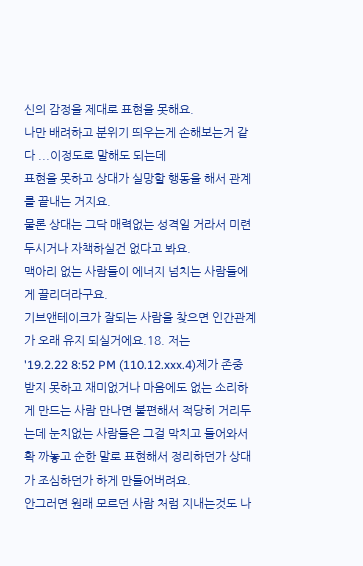신의 감정을 제대로 표현을 못해요.
나만 배려하고 분위기 띄우는게 손해보는거 같다 ...이정도로 말해도 되는데
표현을 못하고 상대가 실망할 행동을 해서 관계를 끝내는 거지요.
물론 상대는 그닥 매력없는 성격일 거라서 미련두시거나 자책하실건 없다고 봐요.
맥아리 없는 사람들이 에너지 넘치는 사람들에게 끌리더라구요.
기브앤테이크가 잘되는 사람을 찾으면 인간관계가 오래 유지 되실거에요.18. 저는
'19.2.22 8:52 PM (110.12.xxx.4)제가 존중받지 못하고 재미없거나 마음에도 없는 소리하게 만드는 사람 만나면 불편해서 적당히 거리두는데 눈치없는 사람들은 그걸 막치고 들어와서
확 까놓고 순한 말로 표현해서 정리하던가 상대가 조심하던가 하게 만들어버려요.
안그러면 원래 모르던 사람 처럼 지내는것도 나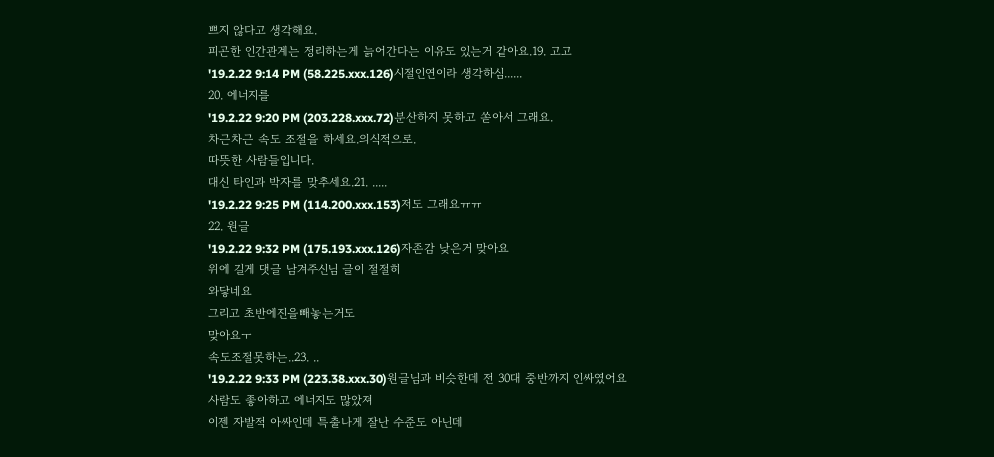쁘지 않다고 생각해요.
피곤한 인간관계는 정리하는게 늙어간다는 이유도 있는거 같아요.19. 고고
'19.2.22 9:14 PM (58.225.xxx.126)시절인연이라 생각하심......
20. 에너지를
'19.2.22 9:20 PM (203.228.xxx.72)분산하지 못하고 쏟아서 그래요.
차근차근 속도 조절을 하세요.의식적으로.
따뜻한 사람들입니다.
대신 타인과 박자를 맞추세요.21. .....
'19.2.22 9:25 PM (114.200.xxx.153)저도 그래요ㅠㅠ
22. 원글
'19.2.22 9:32 PM (175.193.xxx.126)자존감 낮은거 맞아요
위에 길게 댓글 남겨주신님 글이 절절히
와닿네요
그리고 초반에진을빼놓는거도
맞아요ㅜ
속도조절못하는..23. ..
'19.2.22 9:33 PM (223.38.xxx.30)원글님과 비슷한데 전 30대 중반까지 인싸였어요
사람도 좋아하고 에너지도 많았져
이젠 자발적 아싸인데 특출나게 잘난 수준도 아닌데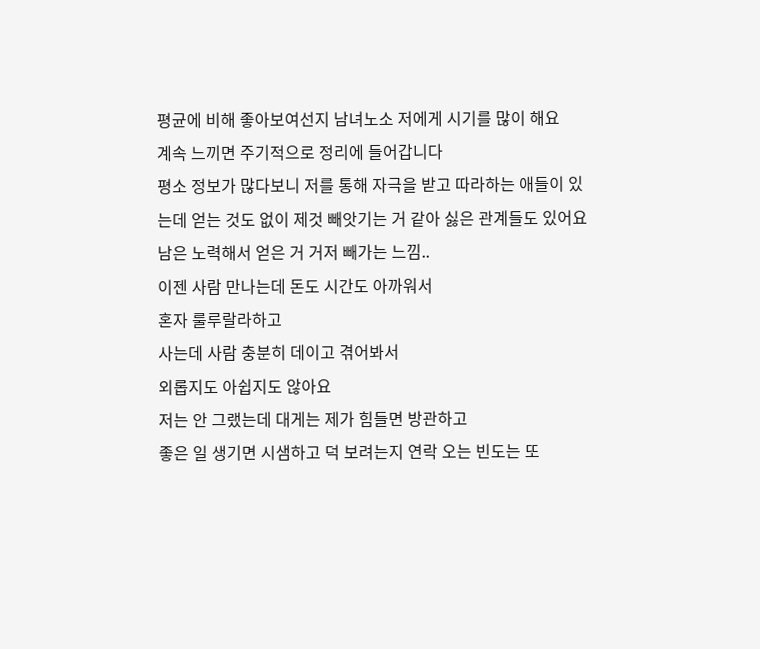평균에 비해 좋아보여선지 남녀노소 저에게 시기를 많이 해요
계속 느끼면 주기적으로 정리에 들어갑니다
평소 정보가 많다보니 저를 통해 자극을 받고 따라하는 애들이 있는데 얻는 것도 없이 제것 빼앗기는 거 같아 싫은 관계들도 있어요 남은 노력해서 얻은 거 거저 빼가는 느낌..
이젠 사람 만나는데 돈도 시간도 아까워서
혼자 룰루랄라하고
사는데 사람 충분히 데이고 겪어봐서
외롭지도 아쉽지도 않아요
저는 안 그랬는데 대게는 제가 힘들면 방관하고
좋은 일 생기면 시샘하고 덕 보려는지 연락 오는 빈도는 또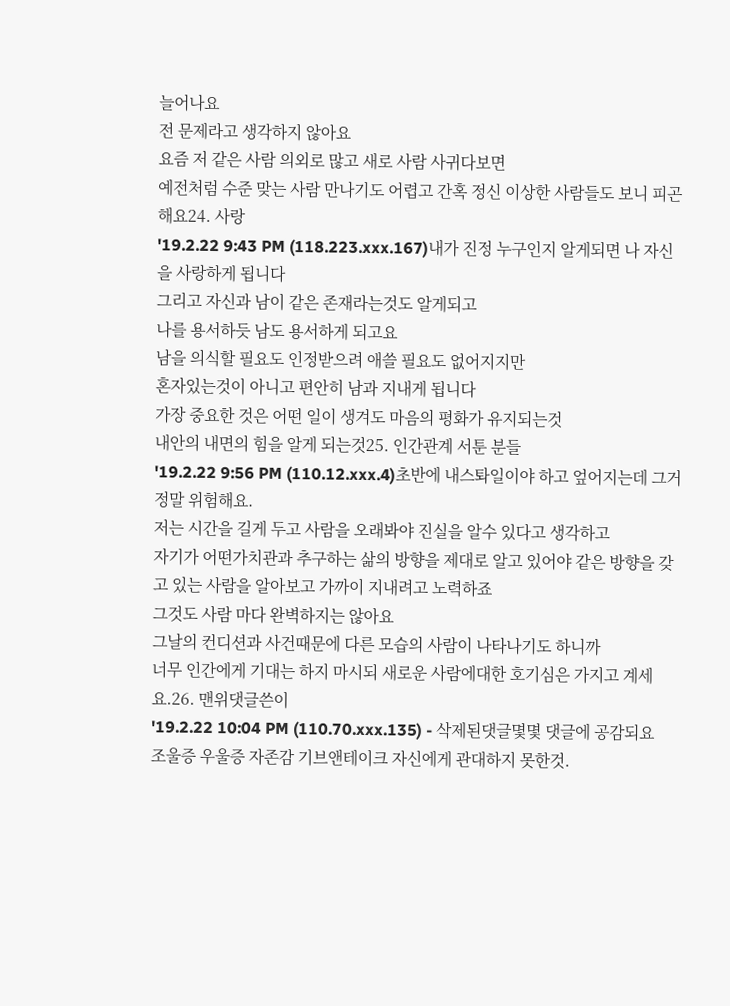늘어나요
전 문제라고 생각하지 않아요
요즘 저 같은 사람 의외로 많고 새로 사람 사귀다보면
예전처럼 수준 맞는 사람 만나기도 어렵고 간혹 정신 이상한 사람들도 보니 피곤해요24. 사랑
'19.2.22 9:43 PM (118.223.xxx.167)내가 진정 누구인지 알게되면 나 자신을 사랑하게 됩니다
그리고 자신과 남이 같은 존재라는것도 알게되고
나를 용서하듯 남도 용서하게 되고요
남을 의식할 필요도 인정받으려 애쓸 필요도 없어지지만
혼자있는것이 아니고 편안히 남과 지내게 됩니다
가장 중요한 것은 어떤 일이 생겨도 마음의 평화가 유지되는것
내안의 내면의 힘을 알게 되는것25. 인간관계 서툰 분들
'19.2.22 9:56 PM (110.12.xxx.4)초반에 내스톼일이야 하고 엎어지는데 그거 정말 위험해요.
저는 시간을 길게 두고 사람을 오래봐야 진실을 알수 있다고 생각하고
자기가 어떤가치관과 추구하는 삶의 방향을 제대로 알고 있어야 같은 방향을 갖고 있는 사람을 알아보고 가까이 지내려고 노력하죠
그것도 사람 마다 완벽하지는 않아요
그날의 컨디션과 사건때문에 다른 모습의 사람이 나타나기도 하니까
너무 인간에게 기대는 하지 마시되 새로운 사람에대한 호기심은 가지고 계세요.26. 맨위댓글쓴이
'19.2.22 10:04 PM (110.70.xxx.135) - 삭제된댓글몇몇 댓글에 공감되요
조울증 우울증 자존감 기브앤테이크 자신에게 관대하지 못한것.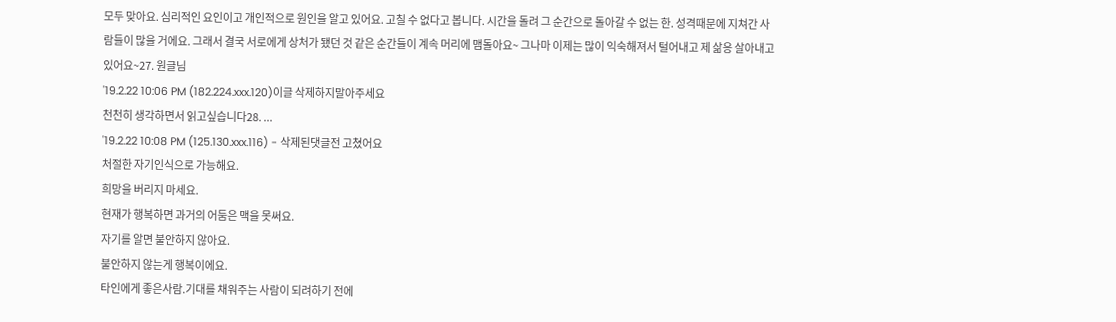모두 맞아요. 심리적인 요인이고 개인적으로 원인을 알고 있어요. 고칠 수 없다고 봅니다. 시간을 돌려 그 순간으로 돌아갈 수 없는 한. 성격때문에 지쳐간 사람들이 많을 거에요. 그래서 결국 서로에게 상처가 됐던 것 같은 순간들이 계속 머리에 맴돌아요~ 그나마 이제는 많이 익숙해져서 털어내고 제 삶응 살아내고 있어요~27. 원글님
'19.2.22 10:06 PM (182.224.xxx.120)이글 삭제하지말아주세요
천천히 생각하면서 읽고싶습니다28. ...
'19.2.22 10:08 PM (125.130.xxx.116) - 삭제된댓글전 고쳤어요
처절한 자기인식으로 가능해요.
희망을 버리지 마세요.
현재가 행복하면 과거의 어둠은 맥을 못써요.
자기를 알면 불안하지 않아요.
불안하지 않는게 행복이에요.
타인에게 좋은사람.기대를 채워주는 사람이 되려하기 전에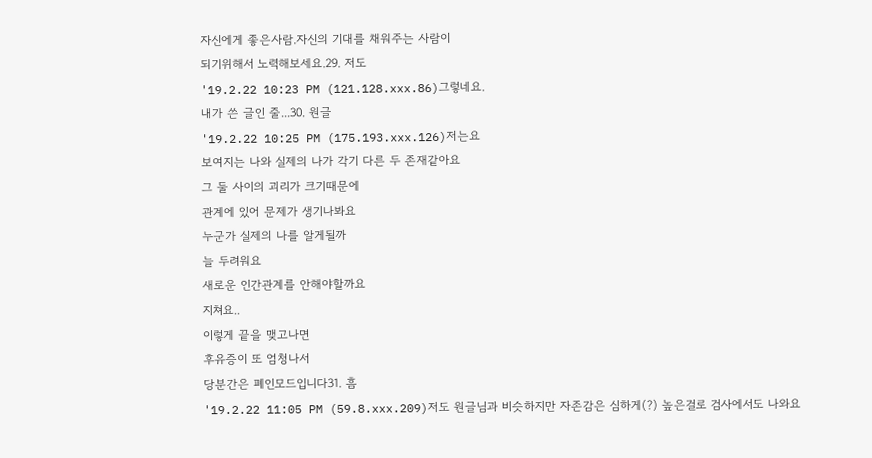자신에게 좋은사람.자신의 기대를 채워주는 사람이
되기위해서 노력해보세요.29. 저도
'19.2.22 10:23 PM (121.128.xxx.86)그렇네요.
내가 쓴 글인 줄...30. 원글
'19.2.22 10:25 PM (175.193.xxx.126)저는요
보여지는 나와 실제의 나가 각기 다른 두 존재같아요
그 둘 사이의 괴리가 크기때문에
관계에 있어 문제가 생기나봐요
누군가 실제의 나를 알게될까
늘 두려워요
새로운 인간관계를 안해야할까요
지쳐요..
이렇게 끝을 맺고나면
후유증이 또 엄청나서
당분간은 폐인모드입니다31. 흠
'19.2.22 11:05 PM (59.8.xxx.209)저도 원글님과 비슷하지만 자존감은 심하게(?) 높은걸로 검사에서도 나와요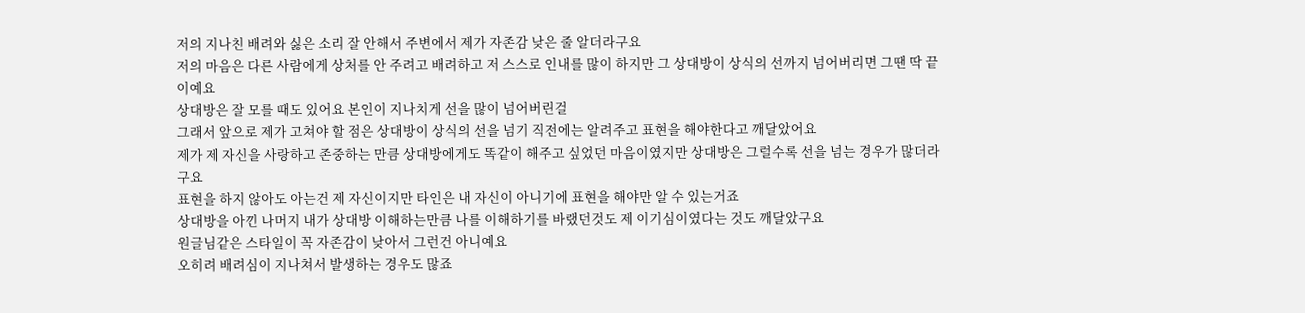저의 지나친 배려와 싫은 소리 잘 안해서 주변에서 제가 자존감 낮은 줄 알더라구요
저의 마음은 다른 사람에게 상처를 안 주려고 배려하고 저 스스로 인내를 많이 하지만 그 상대방이 상식의 선까지 넘어버리면 그땐 딱 끝이예요
상대방은 잘 모를 때도 있어요 본인이 지나치게 선을 많이 넘어버린걸
그래서 앞으로 제가 고쳐야 할 점은 상대방이 상식의 선을 넘기 직전에는 알려주고 표현을 해야한다고 깨달았어요
제가 제 자신을 사랑하고 존중하는 만큼 상대방에게도 똑같이 해주고 싶었던 마음이였지만 상대방은 그럴수록 선을 넘는 경우가 많더라구요
표현을 하지 않아도 아는건 제 자신이지만 타인은 내 자신이 아니기에 표현을 해야만 알 수 있는거죠
상대방을 아낀 나머지 내가 상대방 이해하는만큼 나를 이해하기를 바랬던것도 제 이기심이였다는 것도 깨달았구요
원글님같은 스타일이 꼭 자존감이 낮아서 그런건 아니예요
오히려 배려심이 지나쳐서 발생하는 경우도 많죠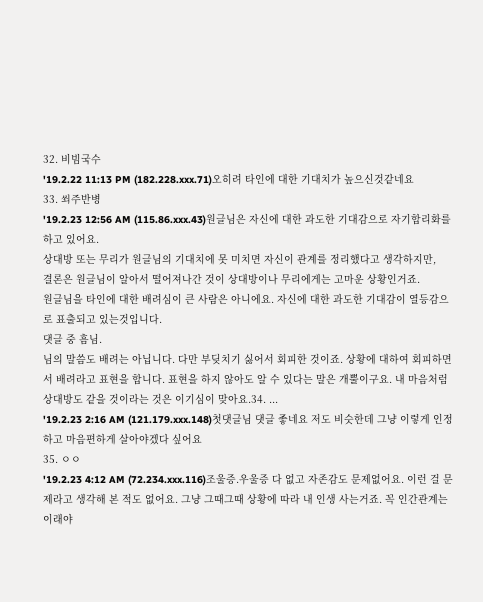32. 비빔국수
'19.2.22 11:13 PM (182.228.xxx.71)오히려 타인에 대한 기대치가 높으신것같네요
33. 쐬주반병
'19.2.23 12:56 AM (115.86.xxx.43)원글님은 자신에 대한 과도한 기대감으로 자기합리화를 하고 있어요.
상대방 또는 무리가 원글님의 기대치에 못 미치면 자신이 관계를 정리했다고 생각하지만,
결론은 원글님이 알아서 떨어져나간 것이 상대방이나 무리에게는 고마운 상황인거죠.
원글님을 타인에 대한 배려심이 큰 사람은 아니에요. 자신에 대한 과도한 기대감이 열등감으로 표출되고 있는것입니다.
댓글 중 흠님.
님의 말씀도 배려는 아닙니다. 다만 부딪치기 싫어서 회피한 것이죠. 상황에 대하여 회피하면서 배려라고 표현을 합니다. 표현을 하지 않아도 알 수 있다는 말은 개뿔이구요. 내 마음처럼 상대방도 같을 것이라는 것은 이기심이 맞아요.34. ...
'19.2.23 2:16 AM (121.179.xxx.148)첫댓글님 댓글 좋네요 저도 비슷한데 그냥 이렇게 인정하고 마음편하게 살아야겠다 싶어요
35. ㅇㅇ
'19.2.23 4:12 AM (72.234.xxx.116)조울증.우울증 다 없고 자존감도 문제없어요. 이런 걸 문제라고 생각해 본 적도 없어요. 그냥 그때그때 상황에 따라 내 인생 사는거죠. 꼭 인간관계는 이래야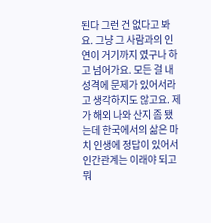된다 그런 건 없다고 봐요. 그냥 그 사람과의 인연이 거기까지 였구나 하고 넘어가요. 모든 걸 내 성격에 문제가 있어서라고 생각하지도 않고요. 제가 해외 나와 산지 좀 됐는데 한국에서의 삶은 마치 인생에 정답이 있어서 인간관계는 이래야 되고 뭐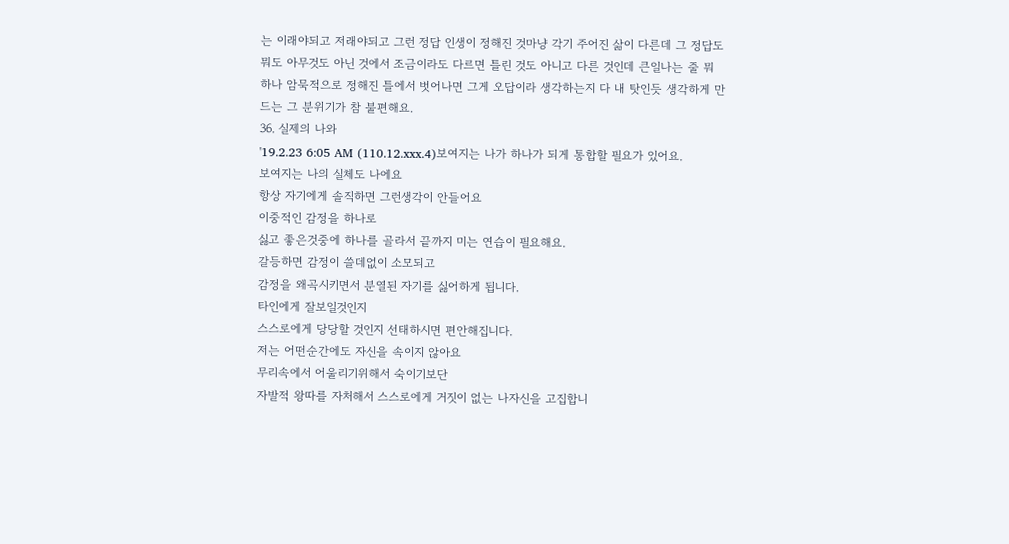는 이래야되고 저래야되고 그런 정답 인생이 정해진 것마냥 각기 주어진 삶이 다른데 그 정답도 뭐도 아무것도 아닌 것에서 조금이라도 다르면 틀린 것도 아니고 다른 것인데 큰일나는 줄 뭐 하나 암묵적으로 정해진 틀에서 벗어나면 그게 오답이라 생각하는지 다 내 탓인듯 생각하게 만드는 그 분위기가 참 불편해요.
36. 실제의 나와
'19.2.23 6:05 AM (110.12.xxx.4)보여지는 나가 하나가 되게 통합할 필요가 있어요.
보여지는 나의 실체도 나에요
항상 자기에게 솔직하면 그런생각이 안들어요
이중적인 감정을 하나로
싫고 좋은것중에 하나를 골라서 끝까지 미는 연습이 필요해요.
갈등하면 감정이 쓸데없이 소모되고
감정을 왜곡시키면서 분열된 자기를 싫어하게 됩니다.
타인에게 잘보일것인지
스스로에게 당당할 것인지 선태하시면 편안해집니다.
저는 어떤순간에도 자신을 속이지 않아요
무리속에서 어울리기위해서 숙이기보단
자발적 왕따를 자처해서 스스로에게 거짓이 없는 나자신을 고집합니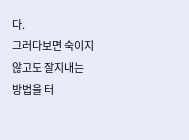다.
그러다보면 숙이지 않고도 잘지내는 방법을 터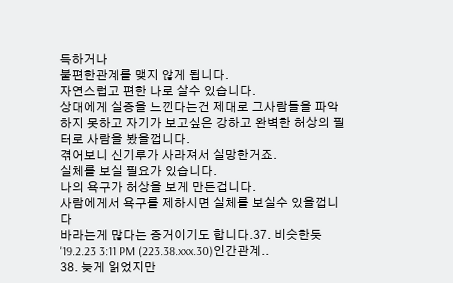득하거나
불편한관계를 맺지 않게 됩니다.
자연스럽고 편한 나로 살수 있습니다.
상대에게 실증을 느낀다는건 제대로 그사람들을 파악하지 못하고 자기가 보고싶은 강하고 완벽한 허상의 필터로 사람을 봤을껍니다.
겪어보니 신기루가 사라져서 실망한거죠.
실체를 보실 필요가 있습니다.
나의 욕구가 허상을 보게 만든겁니다.
사람에게서 욕구를 제하시면 실체를 보실수 있을껍니다
바라는게 많다는 증거이기도 합니다.37. 비슷한듯
'19.2.23 3:11 PM (223.38.xxx.30)인간관계..
38. 늦게 읽었지만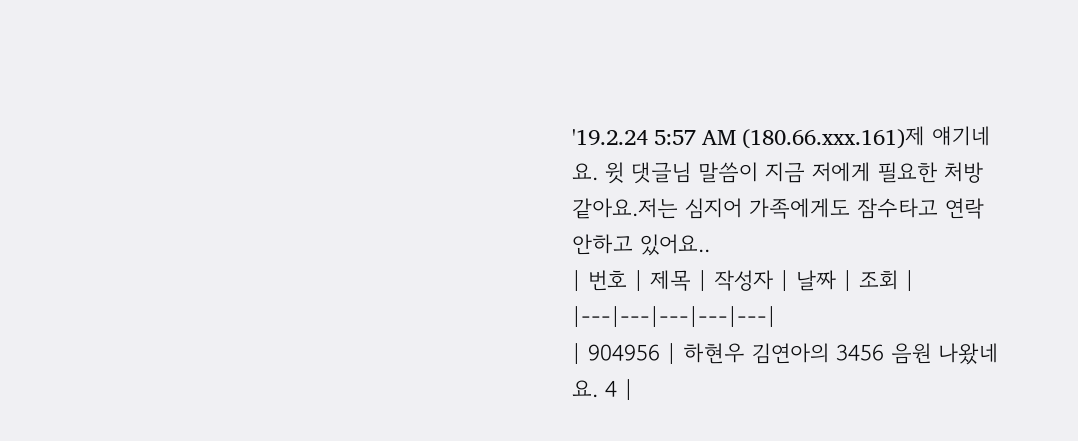'19.2.24 5:57 AM (180.66.xxx.161)제 얘기네요. 윗 댓글님 말씀이 지금 저에게 필요한 처방 같아요.저는 심지어 가족에게도 잠수타고 연락 안하고 있어요..
| 번호 | 제목 | 작성자 | 날짜 | 조회 |
|---|---|---|---|---|
| 904956 | 하현우 김연아의 3456 음원 나왔네요. 4 |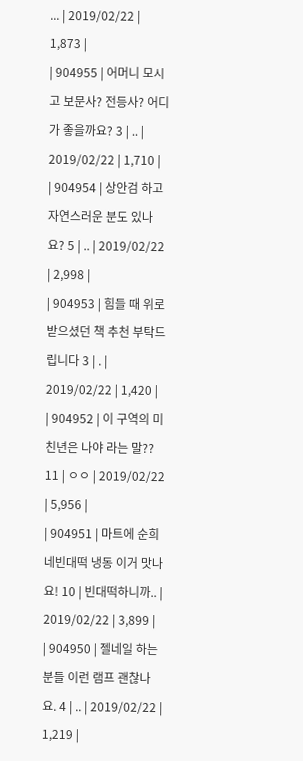... | 2019/02/22 | 1,873 |
| 904955 | 어머니 모시고 보문사? 전등사? 어디가 좋을까요? 3 | .. | 2019/02/22 | 1,710 |
| 904954 | 상안검 하고 자연스러운 분도 있나요? 5 | .. | 2019/02/22 | 2,998 |
| 904953 | 힘들 때 위로 받으셨던 책 추천 부탁드립니다 3 | . | 2019/02/22 | 1,420 |
| 904952 | 이 구역의 미친년은 나야 라는 말?? 11 | ㅇㅇ | 2019/02/22 | 5,956 |
| 904951 | 마트에 순희네빈대떡 냉동 이거 맛나요! 10 | 빈대떡하니까.. | 2019/02/22 | 3,899 |
| 904950 | 젤네일 하는 분들 이런 램프 괜찮나요. 4 | .. | 2019/02/22 | 1,219 |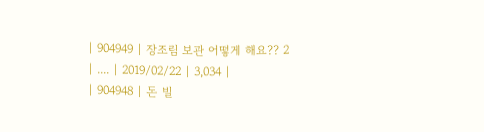| 904949 | 장조림 보관 어떻게 해요?? 2 | .... | 2019/02/22 | 3,034 |
| 904948 | 돈 빌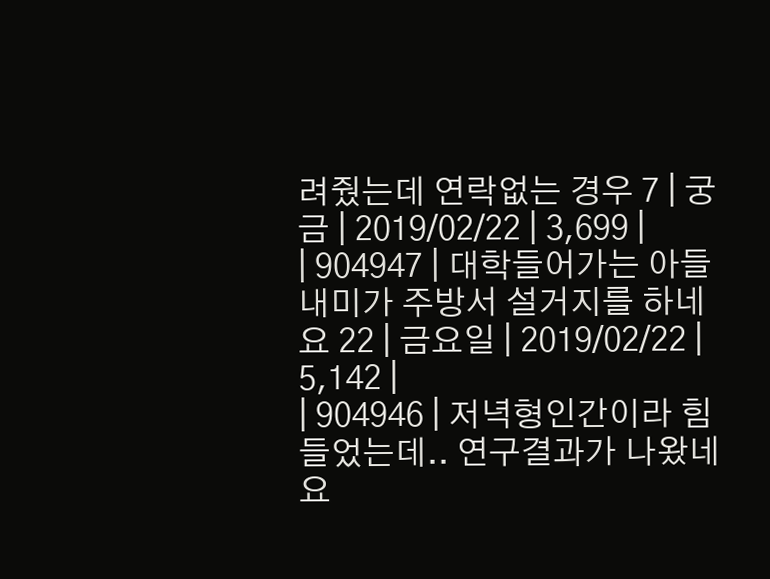려줬는데 연락없는 경우 7 | 궁금 | 2019/02/22 | 3,699 |
| 904947 | 대학들어가는 아들내미가 주방서 설거지를 하네요 22 | 금요일 | 2019/02/22 | 5,142 |
| 904946 | 저녁형인간이라 힘들었는데.. 연구결과가 나왔네요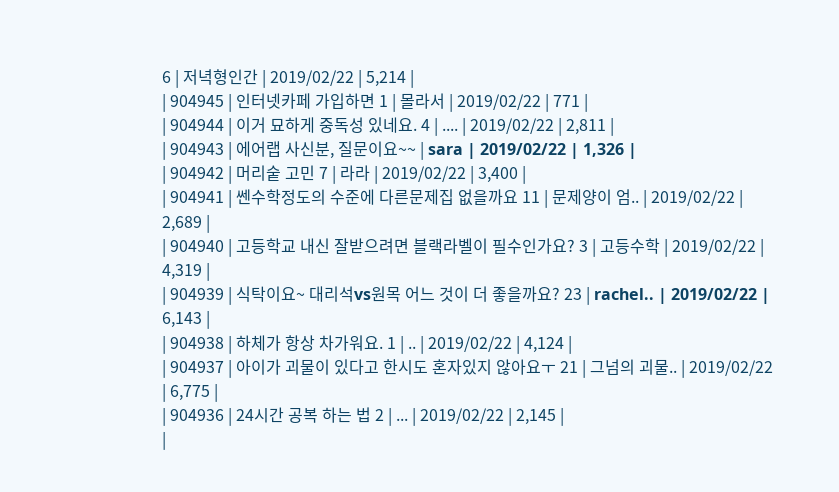6 | 저녁형인간 | 2019/02/22 | 5,214 |
| 904945 | 인터넷카페 가입하면 1 | 몰라서 | 2019/02/22 | 771 |
| 904944 | 이거 묘하게 중독성 있네요. 4 | .... | 2019/02/22 | 2,811 |
| 904943 | 에어랩 사신분, 질문이요~~ | sara | 2019/02/22 | 1,326 |
| 904942 | 머리숱 고민 7 | 라라 | 2019/02/22 | 3,400 |
| 904941 | 쎈수학정도의 수준에 다른문제집 없을까요 11 | 문제양이 엄.. | 2019/02/22 | 2,689 |
| 904940 | 고등학교 내신 잘받으려면 블랙라벨이 필수인가요? 3 | 고등수학 | 2019/02/22 | 4,319 |
| 904939 | 식탁이요~ 대리석vs원목 어느 것이 더 좋을까요? 23 | rachel.. | 2019/02/22 | 6,143 |
| 904938 | 하체가 항상 차가워요. 1 | .. | 2019/02/22 | 4,124 |
| 904937 | 아이가 괴물이 있다고 한시도 혼자있지 않아요ㅜ 21 | 그넘의 괴물.. | 2019/02/22 | 6,775 |
| 904936 | 24시간 공복 하는 법 2 | ... | 2019/02/22 | 2,145 |
|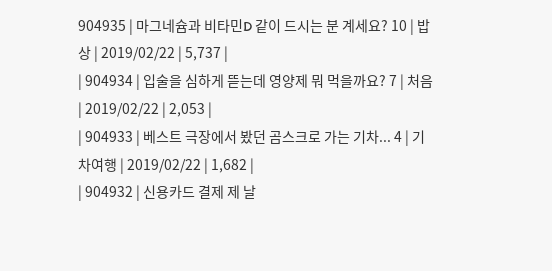904935 | 마그네슘과 비타민D 같이 드시는 분 계세요? 10 | 밥상 | 2019/02/22 | 5,737 |
| 904934 | 입술을 심하게 뜯는데 영양제 뭐 먹을까요? 7 | 처음 | 2019/02/22 | 2,053 |
| 904933 | 베스트 극장에서 봤던 곰스크로 가는 기차... 4 | 기차여행 | 2019/02/22 | 1,682 |
| 904932 | 신용카드 결제 제 날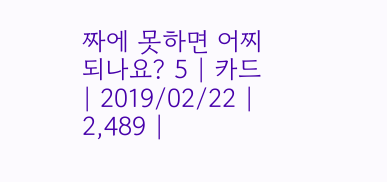짜에 못하면 어찌 되나요? 5 | 카드 | 2019/02/22 | 2,489 |